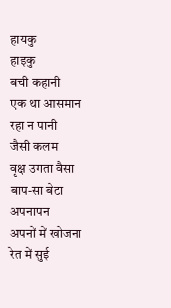हायकु
हाइकु
बची कहानी
एक था आसमान
रहा न पानी
जैसी कलम
वृक्ष उगता वैसा
बाप-सा बेटा
अपनापन
अपनों में खोजना
रेत में सुई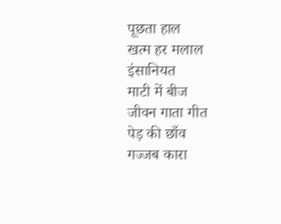पूछता हाल
खत्म हर मलाल
इंसानियत
माटी में बीज
जीवन गाता गीत
पेड़ की छाँव
गज्जब कारा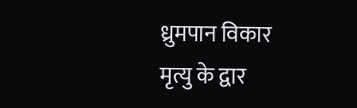ध्रुमपान विकार
मृत्यु के द्वार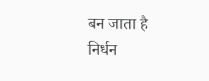बन जाता है
निर्धन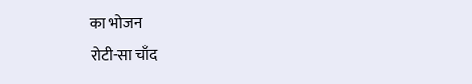का भोजन
रोटी-सा चाँद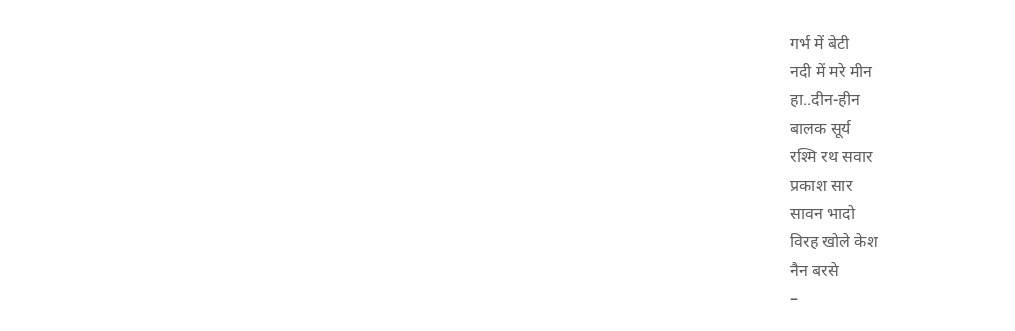गर्भ में बेटी
नदी में मरे मीन
हा..दीन-हीन
बालक सूर्य
रश्मि रथ सवार
प्रकाश सार
सावन भादो
विरह खोले केश
नैन बरसे
–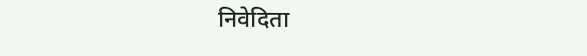निवेदिता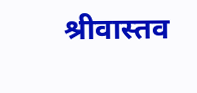श्रीवास्तव